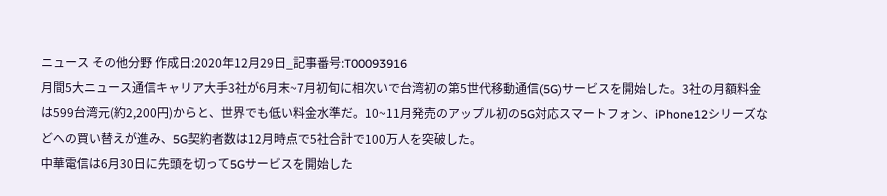ニュース その他分野 作成日:2020年12月29日_記事番号:T00093916
月間5大ニュース通信キャリア大手3社が6月末~7月初旬に相次いで台湾初の第5世代移動通信(5G)サービスを開始した。3社の月額料金は599台湾元(約2,200円)からと、世界でも低い料金水準だ。10~11月発売のアップル初の5G対応スマートフォン、iPhone12シリーズなどへの買い替えが進み、5G契約者数は12月時点で5社合計で100万人を突破した。
中華電信は6月30日に先頭を切って5Gサービスを開始した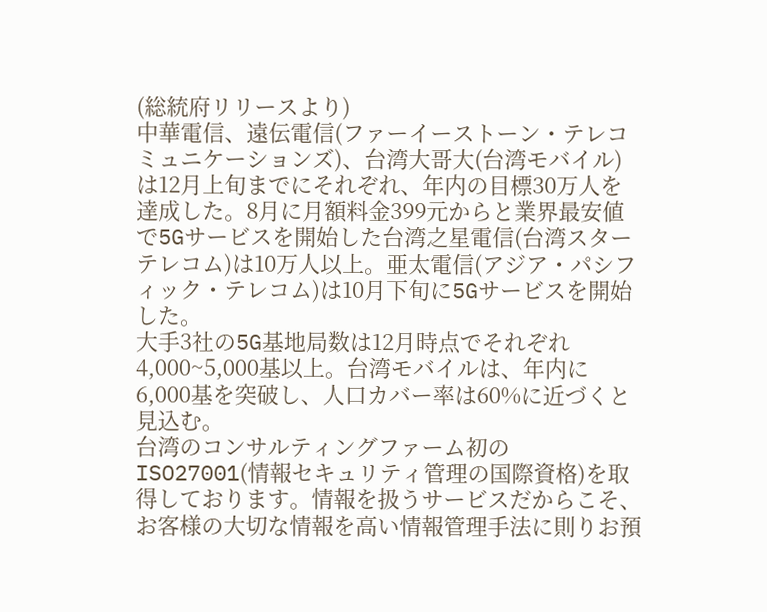(総統府リリースより)
中華電信、遠伝電信(ファーイーストーン・テレコミュニケーションズ)、台湾大哥大(台湾モバイル)は12月上旬までにそれぞれ、年内の目標30万人を達成した。8月に月額料金399元からと業界最安値で5Gサービスを開始した台湾之星電信(台湾スターテレコム)は10万人以上。亜太電信(アジア・パシフィック・テレコム)は10月下旬に5Gサービスを開始した。
大手3社の5G基地局数は12月時点でそれぞれ4,000~5,000基以上。台湾モバイルは、年内に6,000基を突破し、人口カバー率は60%に近づくと見込む。
台湾のコンサルティングファーム初のISO27001(情報セキュリティ管理の国際資格)を取得しております。情報を扱うサービスだからこそ、お客様の大切な情報を高い情報管理手法に則りお預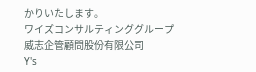かりいたします。
ワイズコンサルティンググループ
威志企管顧問股份有限公司
Y's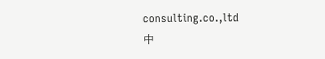consulting.co.,ltd
中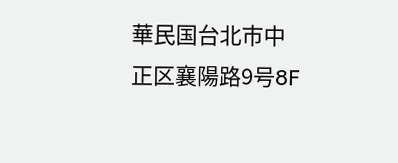華民国台北市中正区襄陽路9号8F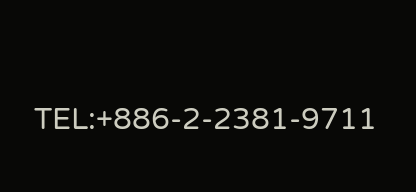TEL:+886-2-2381-9711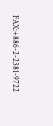FAX:+886-2-2381-9722